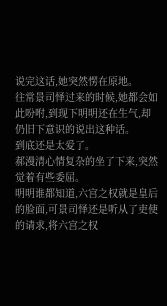说完这话,她突然愣在原地。
往常景司怿过来的时候,她都会如此吩咐,到现下明明还在生气,却仍旧下意识的说出这种话。
到底还是太爱了。
郝漫清心情复杂的坐了下来,突然觉着有些委屈。
明明谁都知道,六宫之权就是皇后的脸面,可景司怿还是听从了吏使的请求,将六宫之权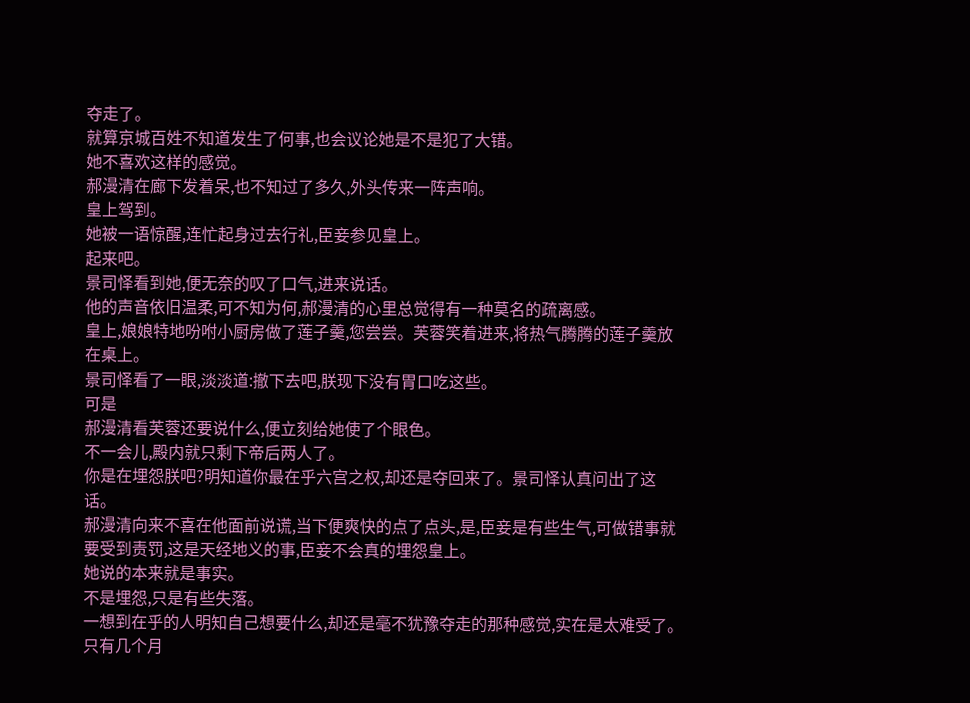夺走了。
就算京城百姓不知道发生了何事,也会议论她是不是犯了大错。
她不喜欢这样的感觉。
郝漫清在廊下发着呆,也不知过了多久,外头传来一阵声响。
皇上驾到。
她被一语惊醒,连忙起身过去行礼,臣妾参见皇上。
起来吧。
景司怿看到她,便无奈的叹了口气,进来说话。
他的声音依旧温柔,可不知为何,郝漫清的心里总觉得有一种莫名的疏离感。
皇上,娘娘特地吩咐小厨房做了莲子羹,您尝尝。芙蓉笑着进来,将热气腾腾的莲子羹放在桌上。
景司怿看了一眼,淡淡道:撤下去吧,朕现下没有胃口吃这些。
可是
郝漫清看芙蓉还要说什么,便立刻给她使了个眼色。
不一会儿,殿内就只剩下帝后两人了。
你是在埋怨朕吧?明知道你最在乎六宫之权,却还是夺回来了。景司怿认真问出了这话。
郝漫清向来不喜在他面前说谎,当下便爽快的点了点头,是,臣妾是有些生气,可做错事就要受到责罚,这是天经地义的事,臣妾不会真的埋怨皇上。
她说的本来就是事实。
不是埋怨,只是有些失落。
一想到在乎的人明知自己想要什么,却还是毫不犹豫夺走的那种感觉,实在是太难受了。
只有几个月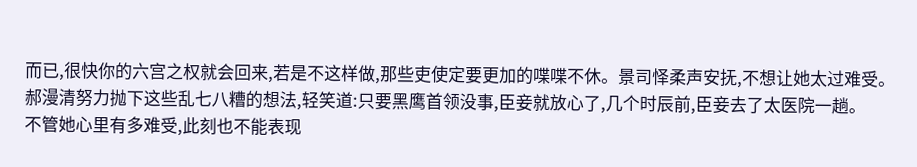而已,很快你的六宫之权就会回来,若是不这样做,那些吏使定要更加的喋喋不休。景司怿柔声安抚,不想让她太过难受。
郝漫清努力抛下这些乱七八糟的想法,轻笑道:只要黑鹰首领没事,臣妾就放心了,几个时辰前,臣妾去了太医院一趟。
不管她心里有多难受,此刻也不能表现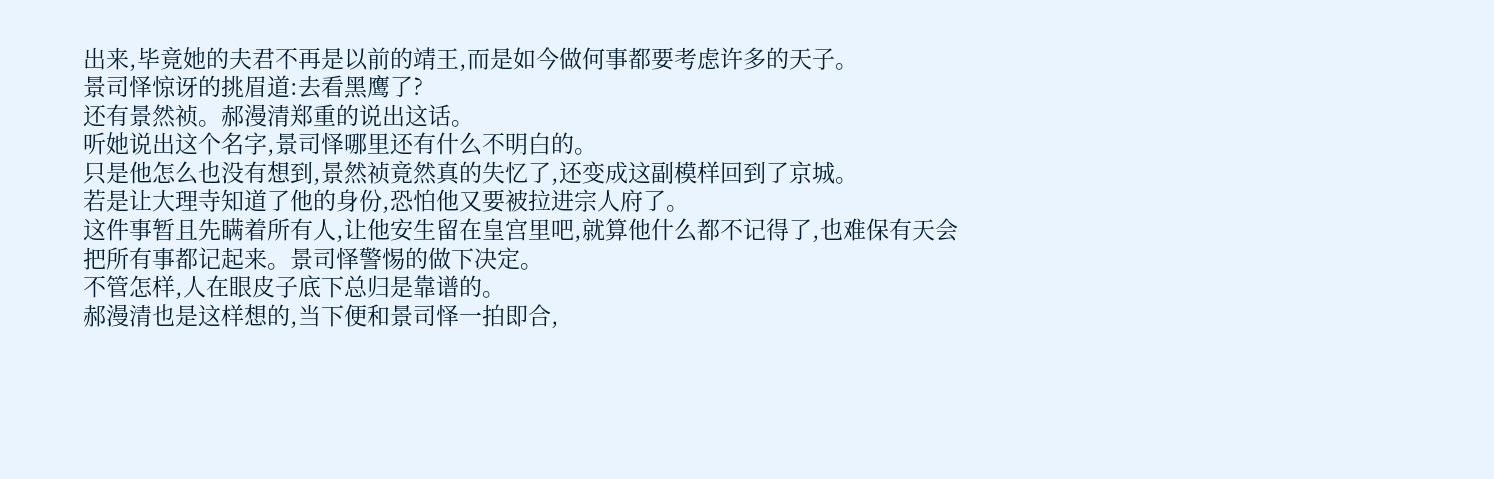出来,毕竟她的夫君不再是以前的靖王,而是如今做何事都要考虑许多的天子。
景司怿惊讶的挑眉道:去看黑鹰了?
还有景然祯。郝漫清郑重的说出这话。
听她说出这个名字,景司怿哪里还有什么不明白的。
只是他怎么也没有想到,景然祯竟然真的失忆了,还变成这副模样回到了京城。
若是让大理寺知道了他的身份,恐怕他又要被拉进宗人府了。
这件事暂且先瞒着所有人,让他安生留在皇宫里吧,就算他什么都不记得了,也难保有天会把所有事都记起来。景司怿警惕的做下决定。
不管怎样,人在眼皮子底下总归是靠谱的。
郝漫清也是这样想的,当下便和景司怿一拍即合,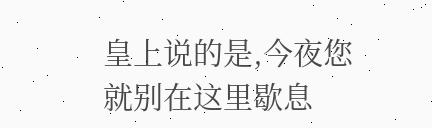皇上说的是,今夜您就别在这里歇息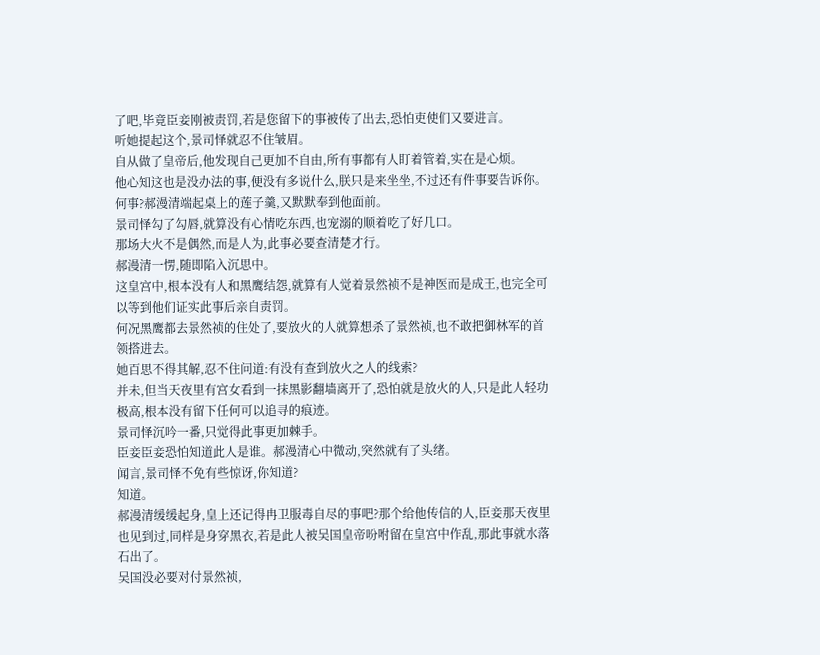了吧,毕竟臣妾刚被责罚,若是您留下的事被传了出去,恐怕吏使们又要进言。
听她提起这个,景司怿就忍不住皱眉。
自从做了皇帝后,他发现自己更加不自由,所有事都有人盯着管着,实在是心烦。
他心知这也是没办法的事,便没有多说什么,朕只是来坐坐,不过还有件事要告诉你。
何事?郝漫清端起桌上的莲子羹,又默默奉到他面前。
景司怿勾了勾唇,就算没有心情吃东西,也宠溺的顺着吃了好几口。
那场大火不是偶然,而是人为,此事必要查清楚才行。
郝漫清一愣,随即陷入沉思中。
这皇宫中,根本没有人和黑鹰结怨,就算有人觉着景然祯不是神医而是成王,也完全可以等到他们证实此事后亲自责罚。
何况黑鹰都去景然祯的住处了,要放火的人就算想杀了景然祯,也不敢把御林军的首领搭进去。
她百思不得其解,忍不住问道:有没有查到放火之人的线索?
并未,但当天夜里有宫女看到一抹黑影翻墙离开了,恐怕就是放火的人,只是此人轻功极高,根本没有留下任何可以追寻的痕迹。
景司怿沉吟一番,只觉得此事更加棘手。
臣妾臣妾恐怕知道此人是谁。郝漫清心中微动,突然就有了头绪。
闻言,景司怿不免有些惊讶,你知道?
知道。
郝漫清缓缓起身,皇上还记得冉卫服毒自尽的事吧?那个给他传信的人,臣妾那天夜里也见到过,同样是身穿黑衣,若是此人被吴国皇帝吩咐留在皇宫中作乱,那此事就水落石出了。
吴国没必要对付景然祯,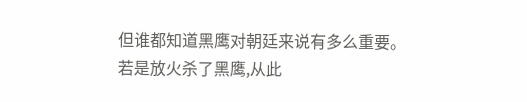但谁都知道黑鹰对朝廷来说有多么重要。
若是放火杀了黑鹰,从此